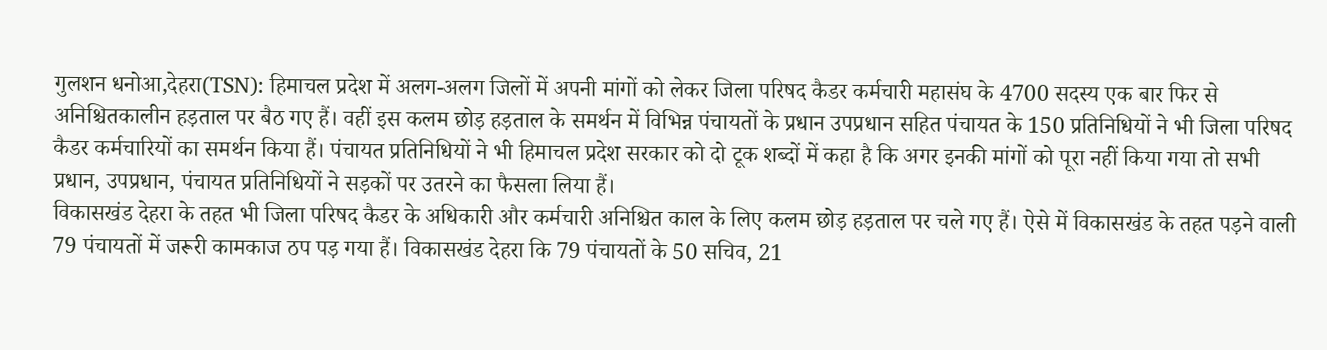गुलशन धनोआ,देहरा(TSN): हिमाचल प्रदेश में अलग-अलग जिलों में अपनी मांगों को लेकर जिला परिषद कैडर कर्मचारी महासंघ के 4700 सदस्य एक बार फिर से अनिश्चितकालीन हड़ताल पर बैठ गए हैं। वहीं इस कलम छोड़ हड़ताल के समर्थन में विभिन्न पंचायतों के प्रधान उपप्रधान सहित पंचायत के 150 प्रतिनिधियों ने भी जिला परिषद कैडर कर्मचारियों का समर्थन किया हैं। पंचायत प्रतिनिधियों ने भी हिमाचल प्रदेश सरकार को दो टूक शब्दों में कहा है कि अगर इनकी मांगों को पूरा नहीं किया गया तो सभी प्रधान, उपप्रधान, पंचायत प्रतिनिधियों ने सड़कों पर उतरने का फैसला लिया हैं।
विकासखंड देहरा के तहत भी जिला परिषद कैडर के अधिकारी और कर्मचारी अनिश्चित काल के लिए कलम छोड़ हड़ताल पर चले गए हैं। ऐसे में विकासखंड के तहत पड़ने वाली 79 पंचायतों में जरूरी कामकाज ठप पड़ गया हैं। विकासखंड देहरा कि 79 पंचायतों के 50 सचिव, 21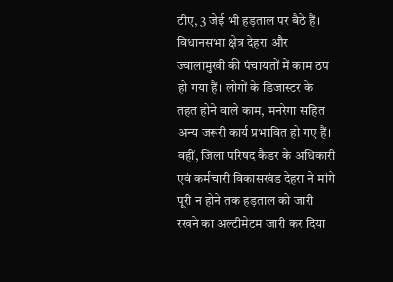टीए, 3 जेई भी हड़ताल पर बैठे हैं। विधानसभा क्षेत्र देहरा और ज्वालामुखी की पंचायतों में काम ठप हो गया हैं। लोगों के डिजास्टर के तहत होने वाले काम, मनरेगा सहित अन्य जरूरी कार्य प्रभावित हो गए हैं। वहीं, जिला परिषद कैडर के अधिकारी एवं कर्मचारी विकासखंड देहरा ने मांगे पूरी न होने तक हड़ताल को जारी रखने का अल्टीमेटम जारी कर दिया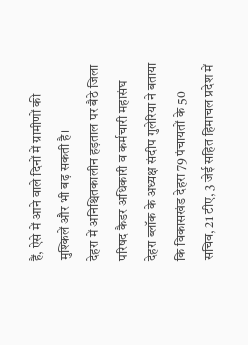हैं, ऐसे में आने वाले दिनों में ग्रामीणों की मुश्किलें और भी बढ़ सकती है।
देहरा में अनिश्चितकालीन हड़ताल पर बैठे जिला परिषद कैडर अधिकारी व कर्मचारी महासंघ देहरा ब्लॉक के अध्यक्ष संदीप गुलेरिया ने बताया कि विकासखंड देहरा 79 पंचायतों के 50 सचिव, 21 टीए, 3 जेई सहित हिमाचल प्रदेश में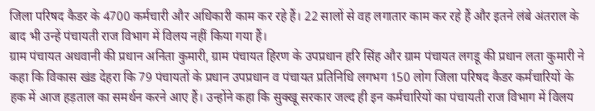जिला परिषद कैडर के 4700 कर्मचारी और अधिकारी काम कर रहे हैं। 22 सालों से वह लगातार काम कर रहे हैं और इतने लंबे अंतराल के बाद भी उन्हें पंचायती राज विभाग में विलय नहीं किया गया हैं।
ग्राम पंचायत अधवानी की प्रधान अनिता कुमारी, ग्राम पंचायत हिरण के उपप्रधान हरि सिंह और ग्राम पंचायत लगडू की प्रधान लता कुमारी ने कहा कि विकास खंड देहरा कि 79 पंचायतों के प्रधान उपप्रधान व पंचायत प्रतिनिधि लगभग 150 लोग जिला परिषद कैडर कर्मचारियों के हक में आज हड़ताल का समर्थन करने आए हैं। उन्होंने कहा कि सुक्खू सरकार जल्द ही इन कर्मचारियों का पंचायती राज विभाग में विलय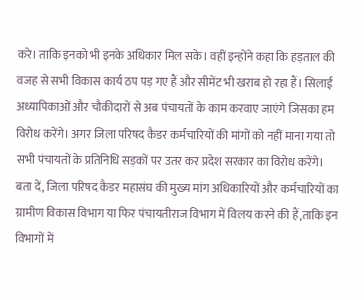करे। ताकि इनको भी इनके अधिकार मिल सके। वहीं इन्होंने कहा कि हड़ताल की वजह से सभी विकास कार्य ठप पड़ गए हैं और सीमेंट भी खराब हो रहा हैं। सिलाई अध्यापिकाओं और चौकीदारों से अब पंचायतों के काम करवाए जाएंगे जिसका हम विरोध करेंगे। अगर जिला परिषद कैडर कर्मचारियों की मांगों को नहीं माना गया तो सभी पंचायतों के प्रतिनिधि सड़कों पर उतर कर प्रदेश सरकार का विरोध करेंगे।
बता दें, जिला परिषद कैडर महासंघ की मुख्य मांग अधिकारियों और कर्मचारियों का ग्रामीण विकास विभाग या फिर पंचायतीराज विभाग में विलय करने की हैं,ताकि इन विभागों में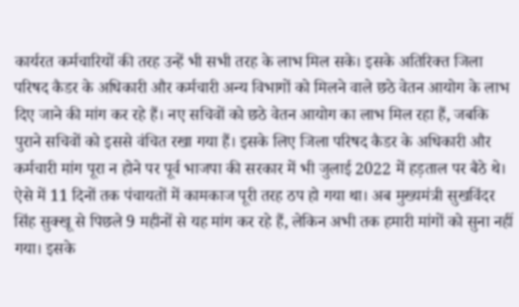कार्यरत कर्मचारियों की तरह उन्हें भी सभी तरह के लाभ मिल सके। इसके अतिरिक्त जिला परिषद कैडर के अधिकारी और कर्मचारी अन्य विभागों को मिलने वाले छठे वेतन आयोग के लाभ दिए जाने की मांग कर रहे हैं। नए सचिवों को छठे वेतन आयोग का लाभ मिल रहा हैं, जबकि पुराने सचिवों को इससे वंचित रखा गया हैं। इसके लिए जिला परिषद कैडर के अधिकारी और कर्मचारी मांग पूरा न होने पर पूर्व भाजपा की सरकार में भी जुलाई 2022 में हड़ताल पर बैठे थे। ऐसे में 11 दिनों तक पंचायतों में कामकाज पूरी तरह ठप हो गया था। अब मुख्यमंत्री सुखविंदर सिंह सुक्खू से पिछले 9 महीनों से यह मांग कर रहे हैं, लेकिन अभी तक हमारी मांगों को सुना नहीं गया। इसके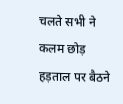चलते सभी ने कलम छोड़ हड़ताल पर बैठने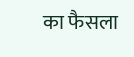का फैसला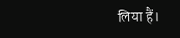लिया हैं।